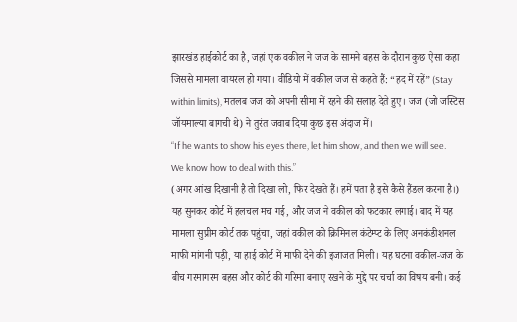झारखंड हाईकोर्ट का है, जहां एक वकील ने जज के सामने बहस के दौरान कुछ ऐसा कहा जिससे मामला वायरल हो गया। वीडियो में वकील जज से कहते हैं: “हद में रहें” (Stay within limits), मतलब जज को अपनी सीमा में रहने की सलाह देते हुए। जज (जो जस्टिस जॉयमाल्या बागची थे) ने तुरंत जवाब दिया कुछ इस अंदाज में।
“If he wants to show his eyes there, let him show, and then we will see. We know how to deal with this.”
(अगर आंख दिखानी है तो दिखा लो, फिर देखते हैं। हमें पता है इसे कैसे हैंडल करना है।)
यह सुनकर कोर्ट में हलचल मच गई, और जज ने वकील को फटकार लगाई। बाद में यह मामला सुप्रीम कोर्ट तक पहुंचा, जहां वकील को क्रिमिनल कंटेम्प्ट के लिए अनकंडीशनल माफी मांगनी पड़ी, या हाई कोर्ट में माफी देने की इजाजत मिली। यह घटना वकील-जज के बीच गरमागरम बहस और कोर्ट की गरिमा बनाए रखने के मुद्दे पर चर्चा का विषय बनी। कई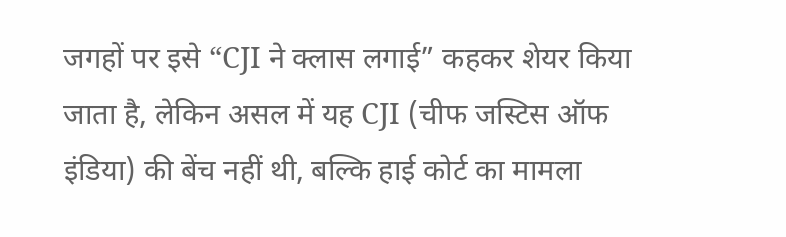जगहों पर इसे “CJI ने क्लास लगाई” कहकर शेयर किया जाता है, लेकिन असल में यह CJI (चीफ जस्टिस ऑफ इंडिया) की बेंच नहीं थी, बल्कि हाई कोर्ट का मामला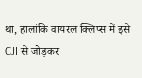था, हालांकि वायरल क्लिप्स में इसे CJI से जोड़कर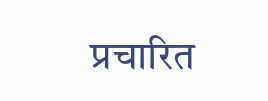प्रचारित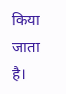किया जाता है।